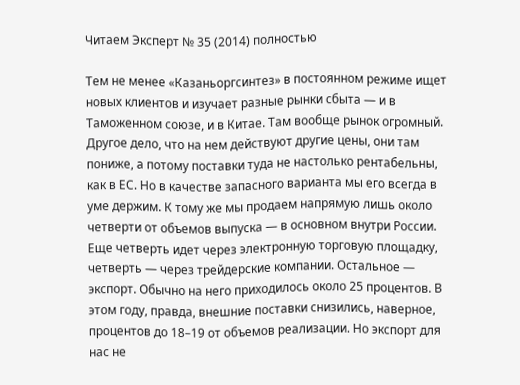Читаем Эксперт № 35 (2014) полностью

Тем не менее «Казаньоргсинтез» в постоянном режиме ищет новых клиентов и изучает разные рынки сбыта — и в Таможенном союзе, и в Китае. Там вообще рынок огромный. Другое дело, что на нем действуют другие цены, они там пониже, а потому поставки туда не настолько рентабельны, как в ЕС. Но в качестве запасного варианта мы его всегда в уме держим. К тому же мы продаем напрямую лишь около четверти от объемов выпуска — в основном внутри России. Еще четверть идет через электронную торговую площадку, четверть — через трейдерские компании. Остальное — экспорт. Обычно на него приходилось около 25 процентов. В этом году, правда, внешние поставки снизились, наверное, процентов до 18–19 от объемов реализации. Но экспорт для нас не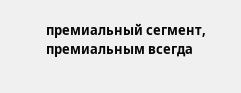премиальный сегмент, премиальным всегда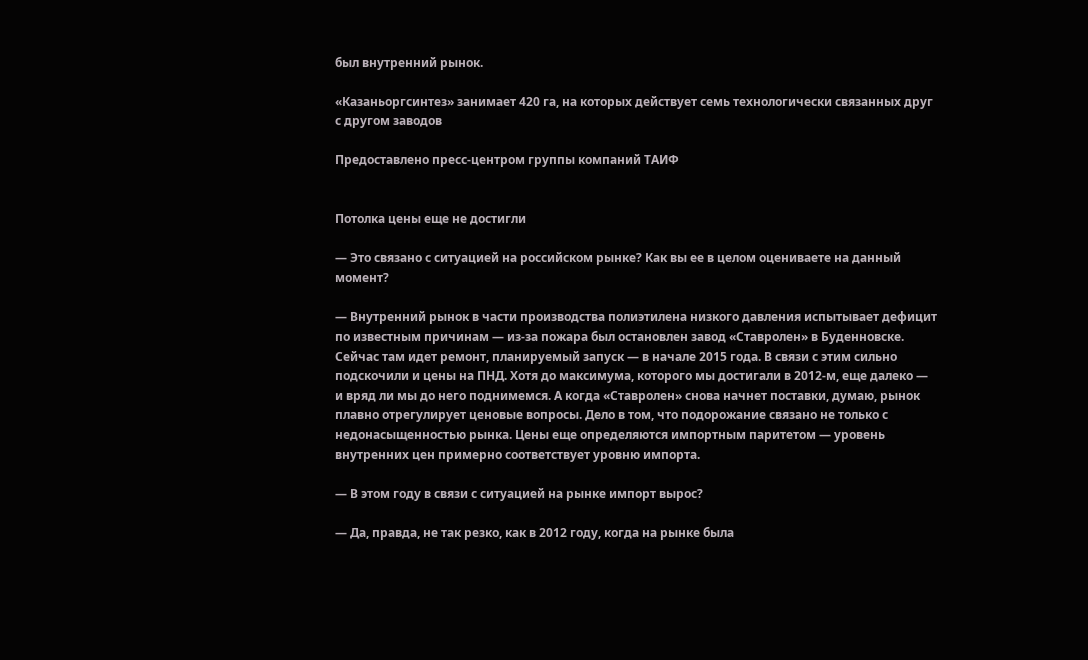был внутренний рынок.

«Казаньоргсинтез» занимает 420 га, на которых действует семь технологически связанных друг с другом заводов

Предоставлено пресс-центром группы компаний ТАИФ


Потолка цены еще не достигли

— Это связано с ситуацией на российском рынке? Как вы ее в целом оцениваете на данный момент?

— Внутренний рынок в части производства полиэтилена низкого давления испытывает дефицит по известным причинам — из-за пожара был остановлен завод «Ставролен» в Буденновске. Сейчас там идет ремонт, планируемый запуск — в начале 2015 года. В связи с этим сильно подскочили и цены на ПНД. Хотя до максимума, которого мы достигали в 2012-м, еще далеко — и вряд ли мы до него поднимемся. А когда «Ставролен» снова начнет поставки, думаю, рынок плавно отрегулирует ценовые вопросы. Дело в том, что подорожание связано не только с недонасыщенностью рынка. Цены еще определяются импортным паритетом — уровень внутренних цен примерно соответствует уровню импорта.

— В этом году в связи с ситуацией на рынке импорт вырос?

— Да, правда, не так резко, как в 2012 году, когда на рынке была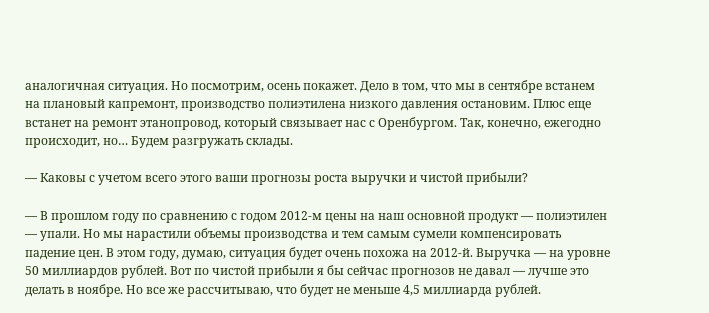аналогичная ситуация. Но посмотрим, осень покажет. Дело в том, что мы в сентябре встанем на плановый капремонт, производство полиэтилена низкого давления остановим. Плюс еще встанет на ремонт этанопровод, который связывает нас с Оренбургом. Так, конечно, ежегодно происходит, но… Будем разгружать склады.

— Каковы с учетом всего этого ваши прогнозы роста выручки и чистой прибыли?

— В прошлом году по сравнению с годом 2012-м цены на наш основной продукт — полиэтилен — упали. Но мы нарастили объемы производства и тем самым сумели компенсировать падение цен. В этом году, думаю, ситуация будет очень похожа на 2012-й. Выручка — на уровне 50 миллиардов рублей. Вот по чистой прибыли я бы сейчас прогнозов не давал — лучше это делать в ноябре. Но все же рассчитываю, что будет не меньше 4,5 миллиарда рублей.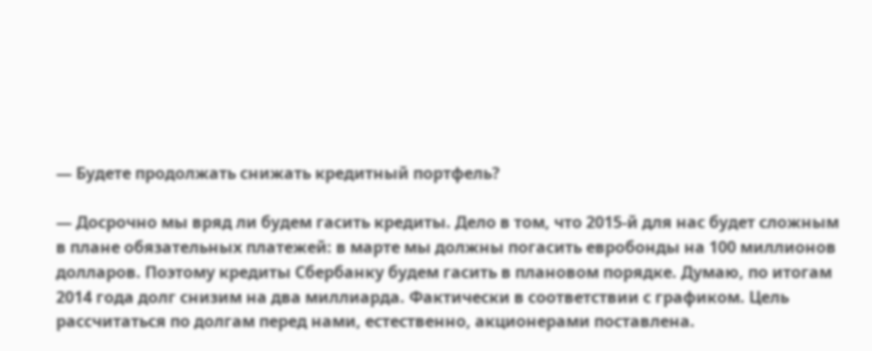— Будете продолжать снижать кредитный портфель?

— Досрочно мы вряд ли будем гасить кредиты. Дело в том, что 2015-й для нас будет сложным в плане обязательных платежей: в марте мы должны погасить евробонды на 100 миллионов долларов. Поэтому кредиты Сбербанку будем гасить в плановом порядке. Думаю, по итогам 2014 года долг снизим на два миллиарда. Фактически в соответствии с графиком. Цель рассчитаться по долгам перед нами, естественно, акционерами поставлена.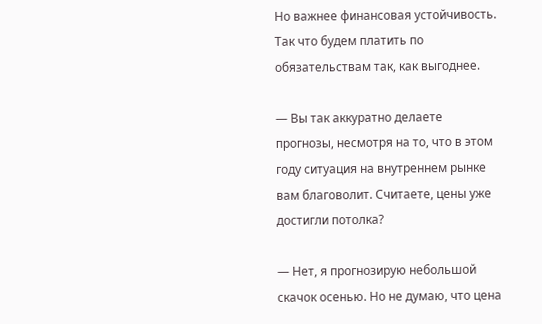Но важнее финансовая устойчивость. Так что будем платить по обязательствам так, как выгоднее.

— Вы так аккуратно делаете прогнозы, несмотря на то, что в этом году ситуация на внутреннем рынке вам благоволит. Считаете, цены уже достигли потолка?

— Нет, я прогнозирую небольшой скачок осенью. Но не думаю, что цена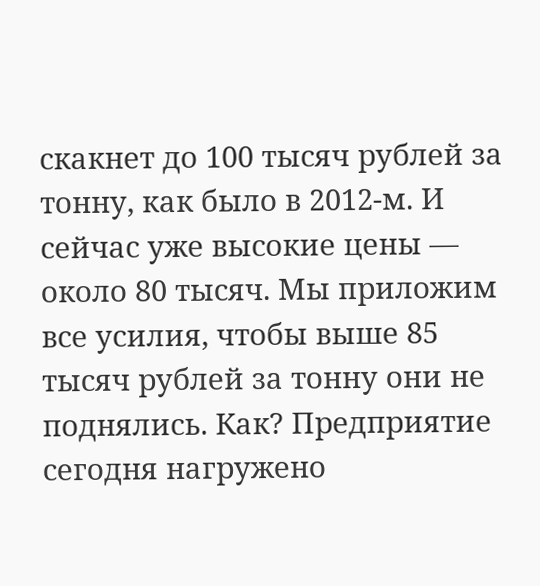скакнет до 100 тысяч рублей за тонну, как было в 2012-м. И сейчас уже высокие цены — около 80 тысяч. Мы приложим все усилия, чтобы выше 85 тысяч рублей за тонну они не поднялись. Как? Предприятие сегодня нагружено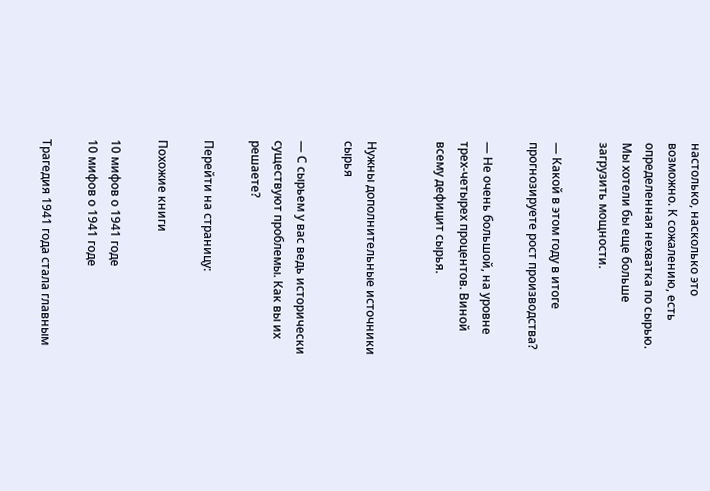настолько, насколько это возможно. К сожалению, есть определенная нехватка по сырью. Мы хотели бы еще больше загрузить мощности.

— Какой в этом году в итоге прогнозируете рост производства?

— Не очень большой, на уровне трех-четырех процентов. Виной всему дефицит сырья.


Нужны дополнительные источники сырья

— С сырьем у вас ведь исторически существуют проблемы. Как вы их решаете?

Перейти на страницу:

Похожие книги

10 мифов о 1941 годе
10 мифов о 1941 годе

Трагедия 1941 года стала главным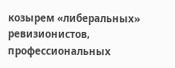козырем «либеральных» ревизионистов, профессиональных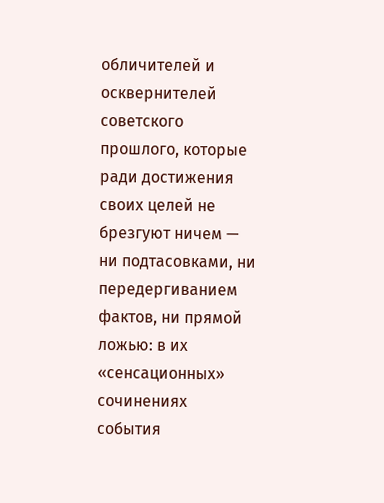обличителей и осквернителей советского прошлого, которые ради достижения своих целей не брезгуют ничем — ни подтасовками, ни передергиванием фактов, ни прямой ложью: в их «сенсационных» сочинениях события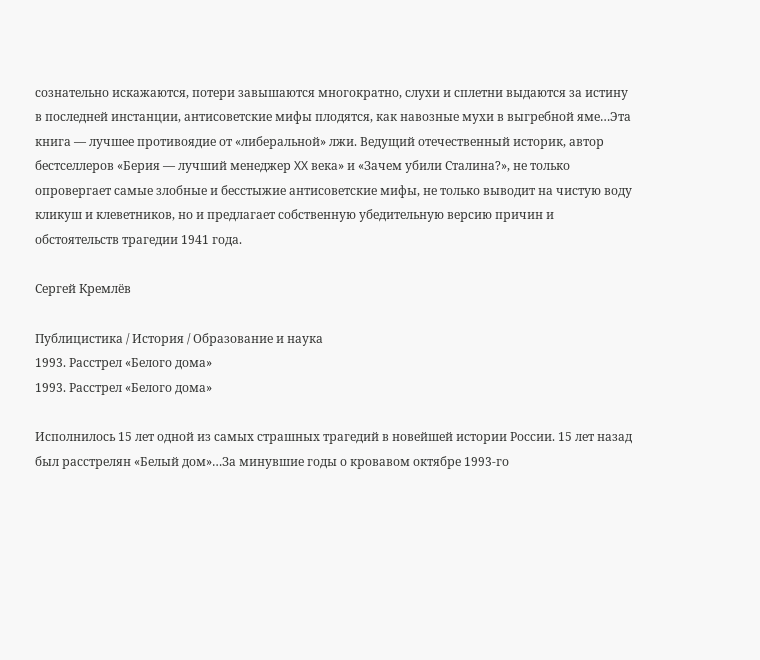сознательно искажаются, потери завышаются многократно, слухи и сплетни выдаются за истину в последней инстанции, антисоветские мифы плодятся, как навозные мухи в выгребной яме…Эта книга — лучшее противоядие от «либеральной» лжи. Ведущий отечественный историк, автор бестселлеров «Берия — лучший менеджер XX века» и «Зачем убили Сталина?», не только опровергает самые злобные и бесстыжие антисоветские мифы, не только выводит на чистую воду кликуш и клеветников, но и предлагает собственную убедительную версию причин и обстоятельств трагедии 1941 года.

Сергей Кремлёв

Публицистика / История / Образование и наука
1993. Расстрел «Белого дома»
1993. Расстрел «Белого дома»

Исполнилось 15 лет одной из самых страшных трагедий в новейшей истории России. 15 лет назад был расстрелян «Белый дом»…За минувшие годы о кровавом октябре 1993-го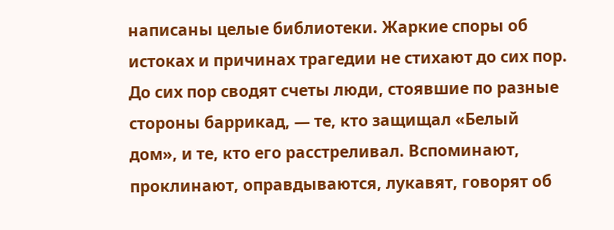написаны целые библиотеки. Жаркие споры об истоках и причинах трагедии не стихают до сих пор. До сих пор сводят счеты люди, стоявшие по разные стороны баррикад, — те, кто защищал «Белый дом», и те, кто его расстреливал. Вспоминают, проклинают, оправдываются, лукавят, говорят об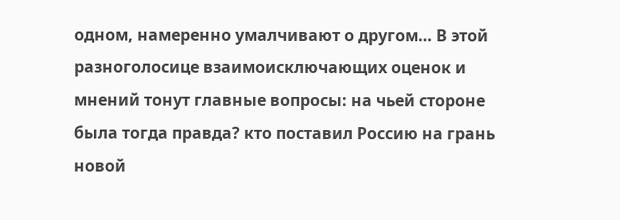одном, намеренно умалчивают о другом… В этой разноголосице взаимоисключающих оценок и мнений тонут главные вопросы: на чьей стороне была тогда правда? кто поставил Россию на грань новой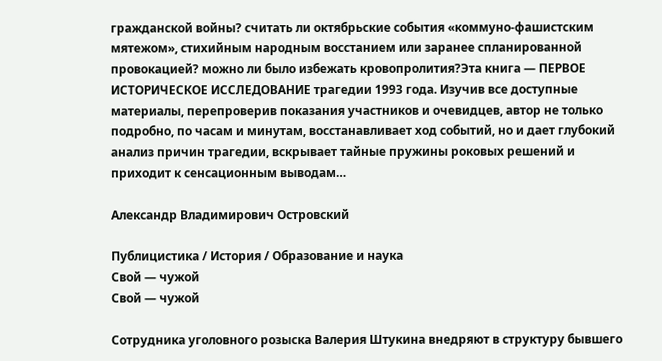гражданской войны? считать ли октябрьские события «коммуно-фашистским мятежом», стихийным народным восстанием или заранее спланированной провокацией? можно ли было избежать кровопролития?Эта книга — ПЕРВОЕ ИСТОРИЧЕСКОЕ ИССЛЕДОВАНИЕ трагедии 1993 года. Изучив все доступные материалы, перепроверив показания участников и очевидцев, автор не только подробно, по часам и минутам, восстанавливает ход событий, но и дает глубокий анализ причин трагедии, вскрывает тайные пружины роковых решений и приходит к сенсационным выводам…

Александр Владимирович Островский

Публицистика / История / Образование и наука
Свой — чужой
Свой — чужой

Сотрудника уголовного розыска Валерия Штукина внедряют в структуру бывшего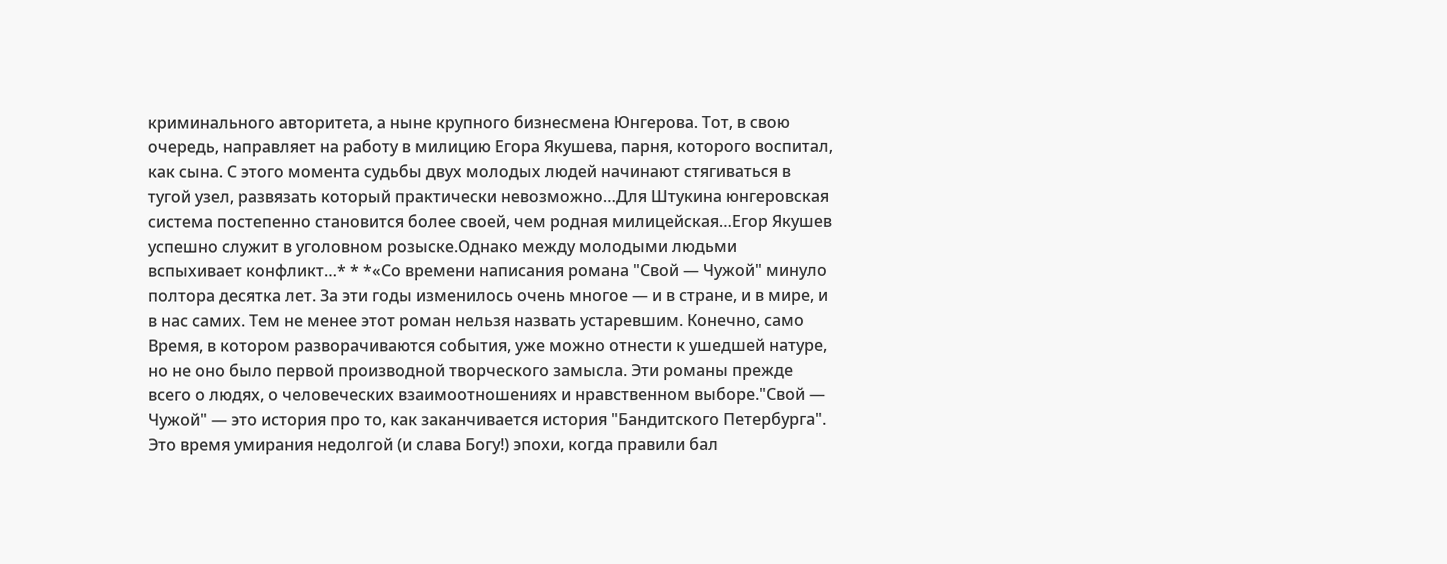криминального авторитета, а ныне крупного бизнесмена Юнгерова. Тот, в свою очередь, направляет на работу в милицию Егора Якушева, парня, которого воспитал, как сына. С этого момента судьбы двух молодых людей начинают стягиваться в тугой узел, развязать который практически невозможно…Для Штукина юнгеровская система постепенно становится более своей, чем родная милицейская…Егор Якушев успешно служит в уголовном розыске.Однако между молодыми людьми вспыхивает конфликт…* * *«Со времени написания романа "Свой — Чужой" минуло полтора десятка лет. За эти годы изменилось очень многое — и в стране, и в мире, и в нас самих. Тем не менее этот роман нельзя назвать устаревшим. Конечно, само Время, в котором разворачиваются события, уже можно отнести к ушедшей натуре, но не оно было первой производной творческого замысла. Эти романы прежде всего о людях, о человеческих взаимоотношениях и нравственном выборе."Свой — Чужой" — это история про то, как заканчивается история "Бандитского Петербурга". Это время умирания недолгой (и слава Богу!) эпохи, когда правили бал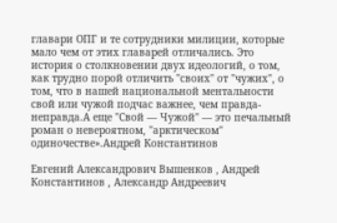главари ОПГ и те сотрудники милиции, которые мало чем от этих главарей отличались. Это история о столкновении двух идеологий, о том, как трудно порой отличить "своих" от "чужих", о том, что в нашей национальной ментальности свой или чужой подчас важнее, чем правда-неправда.А еще "Свой — Чужой" — это печальный роман о невероятном, "арктическом" одиночестве».Андрей Константинов

Евгений Александрович Вышенков , Андрей Константинов , Александр Андреевич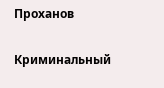Проханов

Криминальный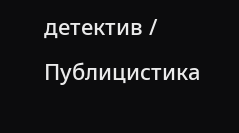детектив / Публицистика